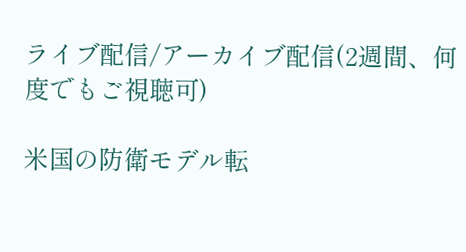ライブ配信/アーカイブ配信(2週間、何度でもご視聴可)

米国の防衛モデル転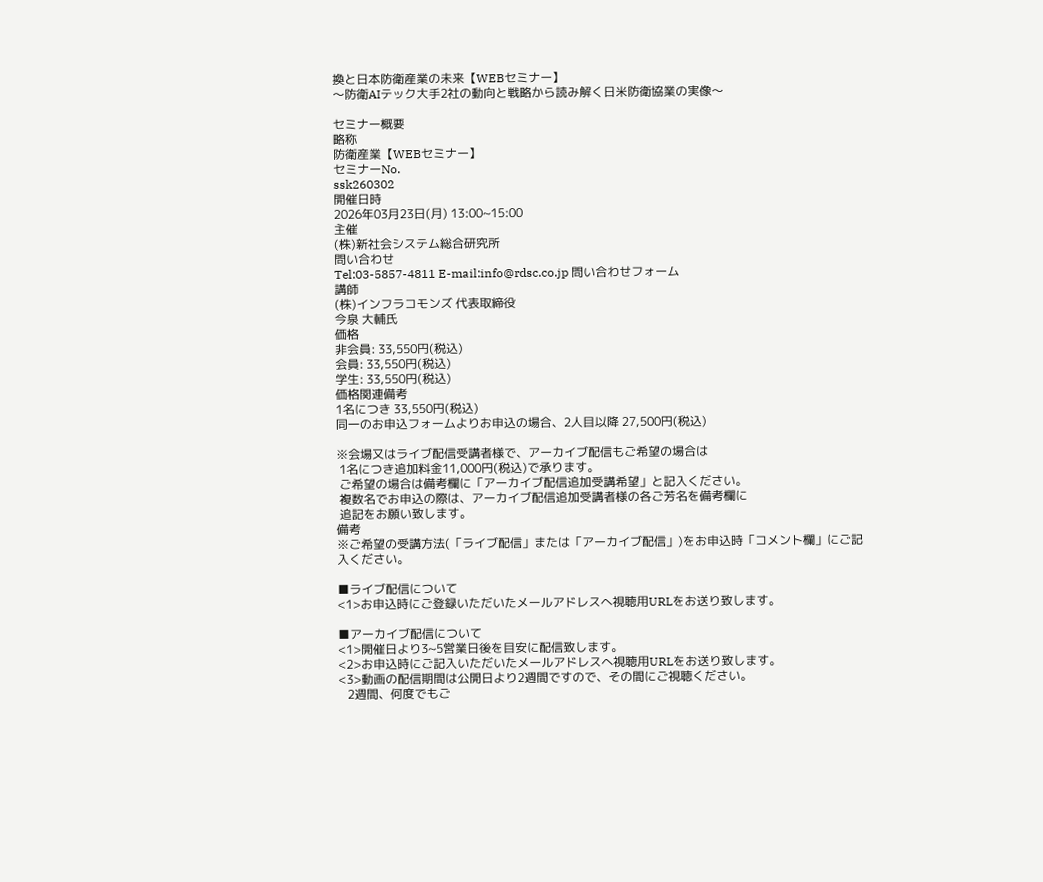換と日本防衛産業の未来【WEBセミナー】
〜防衛AIテック大手2社の動向と戦略から読み解く日米防衛協業の実像〜

セミナー概要
略称
防衛産業【WEBセミナー】
セミナーNo.
ssk260302
開催日時
2026年03月23日(月) 13:00~15:00
主催
(株)新社会システム総合研究所
問い合わせ
Tel:03-5857-4811 E-mail:info@rdsc.co.jp 問い合わせフォーム
講師
(株)インフラコモンズ 代表取締役
今泉 大輔氏
価格
非会員: 33,550円(税込)
会員: 33,550円(税込)
学生: 33,550円(税込)
価格関連備考
1名につき 33,550円(税込)
同一のお申込フォームよりお申込の場合、2人目以降 27,500円(税込)

※会場又はライブ配信受講者様で、アーカイブ配信もご希望の場合は
 1名につき追加料金11,000円(税込)で承ります。
 ご希望の場合は備考欄に「アーカイブ配信追加受講希望」と記入ください。
 複数名でお申込の際は、アーカイブ配信追加受講者様の各ご芳名を備考欄に
 追記をお願い致します。
備考
※ご希望の受講方法(「ライブ配信」または「アーカイブ配信」)をお申込時「コメント欄」にご記入ください。

■ライブ配信について
<1>お申込時にご登録いただいたメールアドレスへ視聴用URLをお送り致します。

■アーカイブ配信について
<1>開催日より3~5営業日後を目安に配信致します。
<2>お申込時にご記入いただいたメールアドレスへ視聴用URLをお送り致します。
<3>動画の配信期間は公開日より2週間ですので、その間にご視聴ください。
   2週間、何度でもご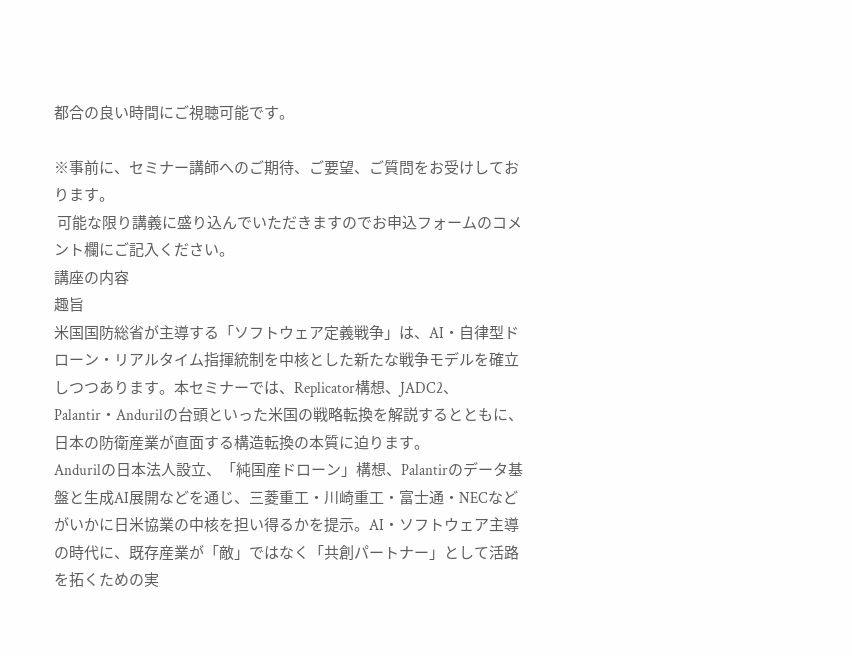都合の良い時間にご視聴可能です。

※事前に、セミナー講師へのご期待、ご要望、ご質問をお受けしております。
 可能な限り講義に盛り込んでいただきますのでお申込フォームのコメント欄にご記入ください。
講座の内容
趣旨
米国国防総省が主導する「ソフトウェア定義戦争」は、AI・自律型ドローン・リアルタイム指揮統制を中核とした新たな戦争モデルを確立しつつあります。本セミナーでは、Replicator構想、JADC2、Palantir・Andurilの台頭といった米国の戦略転換を解説するとともに、日本の防衛産業が直面する構造転換の本質に迫ります。
Andurilの日本法人設立、「純国産ドローン」構想、Palantirのデータ基盤と生成AI展開などを通じ、三菱重工・川崎重工・富士通・NECなどがいかに日米協業の中核を担い得るかを提示。AI・ソフトウェア主導の時代に、既存産業が「敵」ではなく「共創パートナー」として活路を拓くための実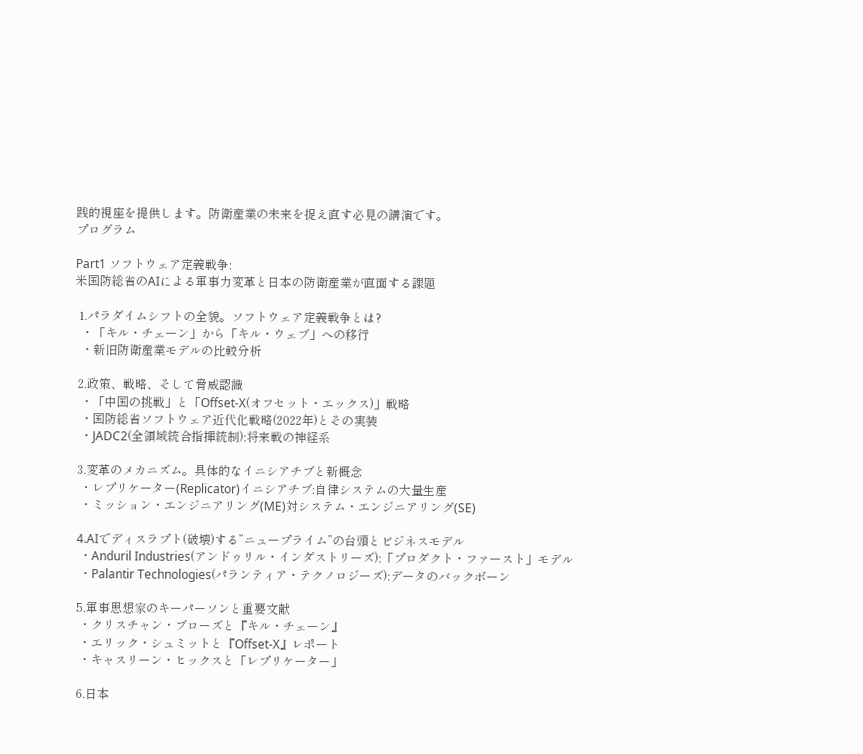践的視座を提供します。防衛産業の未来を捉え直す必見の講演です。
プログラム

Part1 ソフトウェア定義戦争:
米国防総省のAIによる軍事力変革と日本の防衛産業が直面する課題

 1.パラダイムシフトの全貌。ソフトウェア定義戦争とは?
  ・「キル・チェーン」から「キル・ウェブ」への移行
  ・新旧防衛産業モデルの比較分析

 2.政策、戦略、そして脅威認識
  ・「中国の挑戦」と「Offset-X(オフセット・エックス)」戦略
  ・国防総省ソフトウェア近代化戦略(2022年)とその実装
  ・JADC2(全領域統合指揮統制):将来戦の神経系

 3.変革のメカニズム。具体的なイニシアチブと新概念
  ・レプリケーター(Replicator)イニシアチブ:自律システムの大量生産
  ・ミッション・エンジニアリング(ME)対システム・エンジニアリング(SE)

 4.AIでディスラプト(破壊)する”ニュープライム”の台頭とビジネスモデル
  ・Anduril Industries(アンドゥリル・インダストリーズ):「プロダクト・ファースト」モデル
  ・Palantir Technologies(パランティア・テクノロジーズ):データのバックボーン

 5.軍事思想家のキーパーソンと重要文献
  ・クリスチャン・ブローズと『キル・チェーン』
  ・エリック・シュミットと『Offset-X』レポート
  ・キャスリーン・ヒックスと「レプリケーター」

 6.日本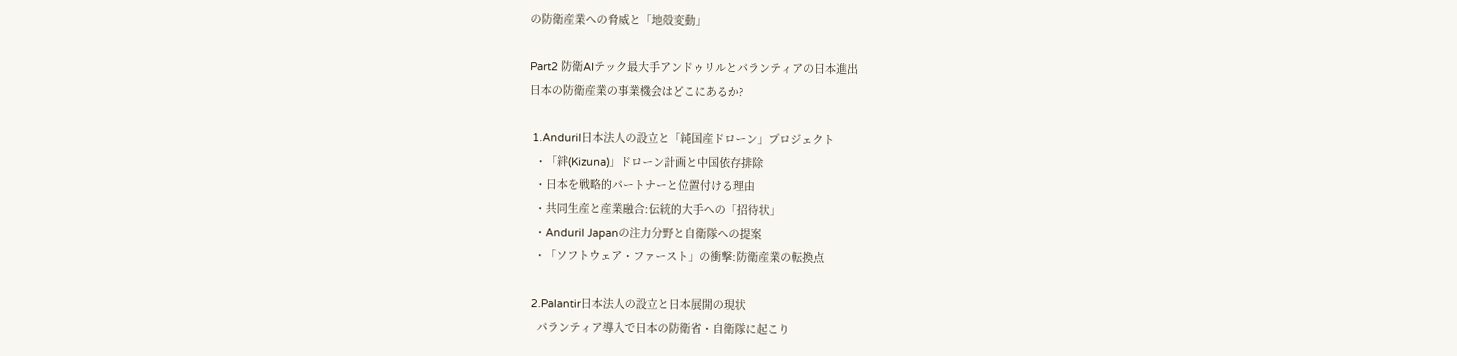の防衛産業への脅威と「地殻変動」

Part2 防衛AIテック最大手アンドゥリルとパランティアの日本進出
日本の防衛産業の事業機会はどこにあるか?

 1.Anduril日本法人の設立と「純国産ドローン」プロジェクト
  ・「絆(Kizuna)」ドローン計画と中国依存排除
  ・日本を戦略的パートナーと位置付ける理由
  ・共同生産と産業融合:伝統的大手への「招待状」
  ・Anduril Japanの注力分野と自衛隊への提案
  ・「ソフトウェア・ファースト」の衝撃:防衛産業の転換点

 2.Palantir日本法人の設立と日本展開の現状
   パランティア導入で日本の防衛省・自衛隊に起こり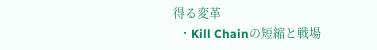得る変革
  ・Kill Chainの短縮と戦場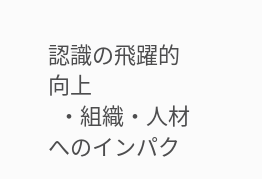認識の飛躍的向上
  ・組織・人材へのインパク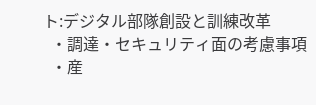ト:デジタル部隊創設と訓練改革
  ・調達・セキュリティ面の考慮事項
  ・産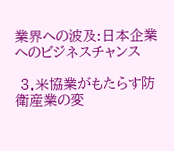業界への波及:日本企業へのビジネスチャンス

 3.米協業がもたらす防衛産業の変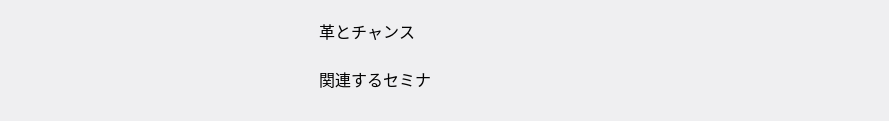革とチャンス

関連するセミナ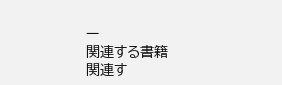ー
関連する書籍
関連す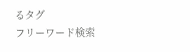るタグ
フリーワード検索